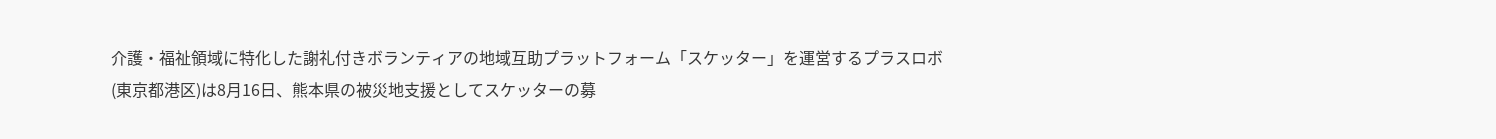介護・福祉領域に特化した謝礼付きボランティアの地域互助プラットフォーム「スケッター」を運営するプラスロボ(東京都港区)は8月16日、熊本県の被災地支援としてスケッターの募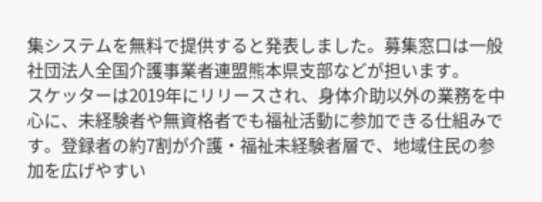集システムを無料で提供すると発表しました。募集窓口は一般社団法人全国介護事業者連盟熊本県支部などが担います。
スケッターは2019年にリリースされ、身体介助以外の業務を中心に、未経験者や無資格者でも福祉活動に参加できる仕組みです。登録者の約7割が介護・福祉未経験者層で、地域住民の参加を広げやすい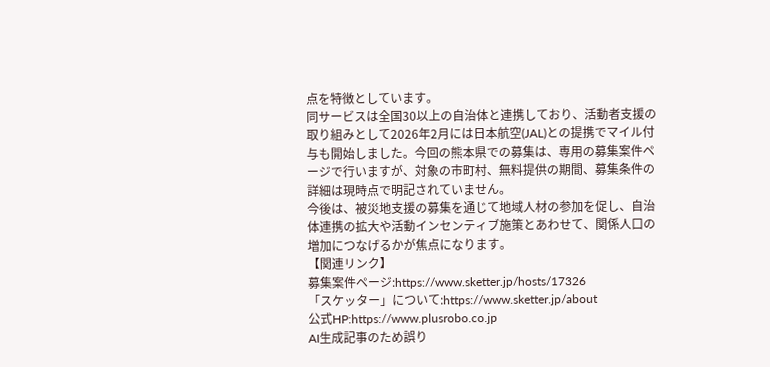点を特徴としています。
同サービスは全国30以上の自治体と連携しており、活動者支援の取り組みとして2026年2月には日本航空(JAL)との提携でマイル付与も開始しました。今回の熊本県での募集は、専用の募集案件ページで行いますが、対象の市町村、無料提供の期間、募集条件の詳細は現時点で明記されていません。
今後は、被災地支援の募集を通じて地域人材の参加を促し、自治体連携の拡大や活動インセンティブ施策とあわせて、関係人口の増加につなげるかが焦点になります。
【関連リンク】
募集案件ページ:https://www.sketter.jp/hosts/17326
「スケッター」について:https://www.sketter.jp/about
公式HP:https://www.plusrobo.co.jp
AI生成記事のため誤り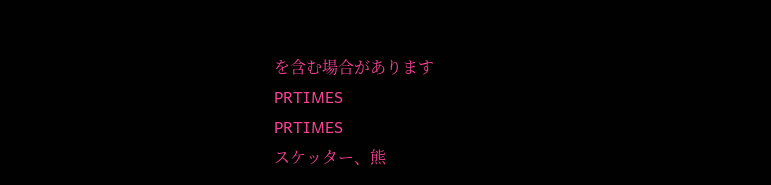を含む場合があります
PRTIMES
PRTIMES
スケッター、熊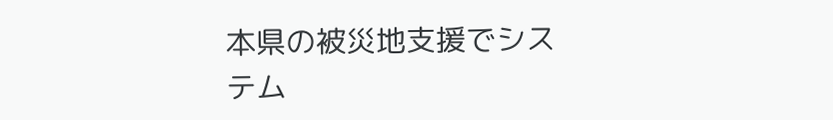本県の被災地支援でシステム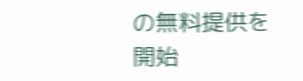の無料提供を開始